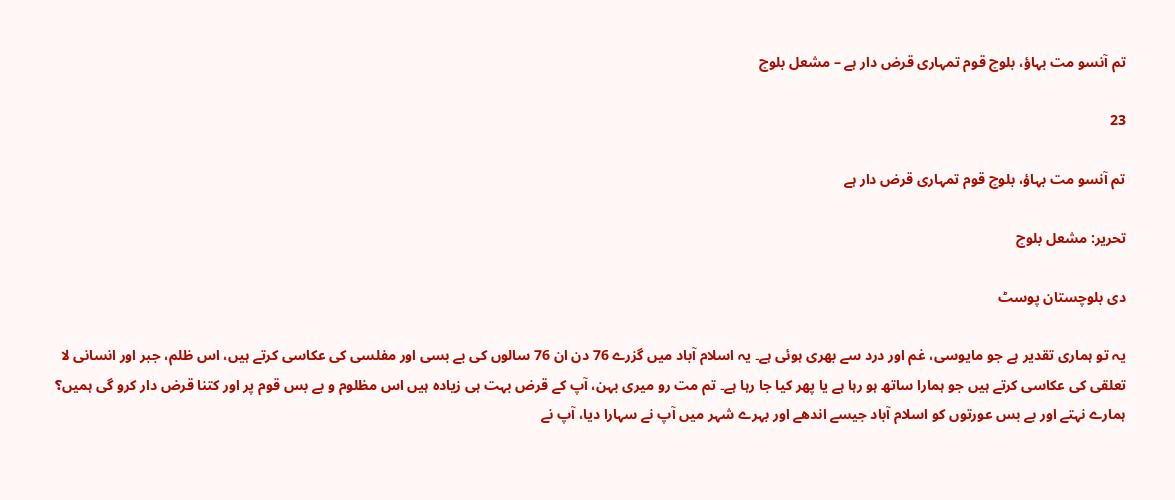تم آنسو مت بہاؤ، بلوچ قوم تمہاری قرض دار ہے – مشعل بلوچ

23

تم آنسو مت بہاؤ، بلوچ قوم تمہاری قرض دار ہے

تحریر: مشعل بلوچ

دی بلوچستان پوسٹ

یہ تو ہماری تقدیر ہے جو مایوسی، غم اور درد سے بھری ہوئی ہے۔ یہ اسلام آباد میں گزرے 76 دن ان 76 سالوں کی بے بسی اور مفلسی کی عکاسی کرتے ہیں، اس ظلم، جبر اور انسانی لا تعلقی کی عکاسی کرتے ہیں جو ہمارا ساتھ ہو رہا ہے یا پھر کیا جا رہا ہے۔ تم مت رو میری بہن، آپ کے قرض بہت ہی زیادہ ہیں اس مظلوم و بے بس قوم پر اور کتنا قرض دار کرو گی ہمیں؟ ہمارے نہتے اور بے بس عورتوں کو اسلام آباد جیسے اندھے اور بہرے شہر میں آپ نے سہارا دیا، آپ نے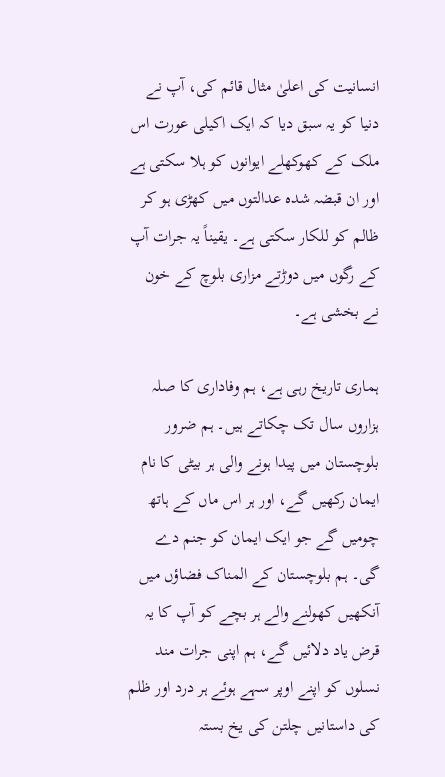انسانیت کی اعلیٰ مثال قائم کی، آپ نے دنیا کو یہ سبق دیا کہ ایک اکیلی عورت اس ملک کے کھوکھلے ایوانوں کو ہلا سکتی ہے اور ان قبضہ شدہ عدالتوں میں کھڑی ہو کر ظالم کو للکار سکتی ہے۔ یقیناً یہ جرات آپ کے رگوں میں دوڑتے مزاری بلوچ کے خون نے بخشی ہے۔

ہماری تاریخ رہی ہے، ہم وفاداری کا صلہ ہزاروں سال تک چکاتے ہیں۔ ہم ضرور بلوچستان میں پیدا ہونے والی ہر بیٹی کا نام ایمان رکھیں گے، اور ہر اس ماں کے ہاتھ چومیں گے جو ایک ایمان کو جنم دے گی۔ ہم بلوچستان کے المناک فضاؤں میں آنکھیں کھولنے والے ہر بچے کو آپ کا یہ قرض یاد دلائیں گے، ہم اپنی جرات مند نسلوں کو اپنے اوپر سہے ہوئے ہر درد اور ظلم کی داستانیں چلتن کی یخ بستہ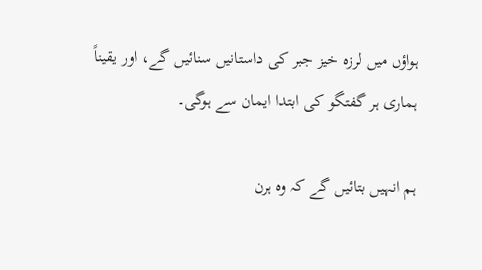ہواؤں میں لرزہ خیز جبر کی داستانیں سنائیں گے، اور یقیناً ہماری ہر گفتگو کی ابتدا ایمان سے ہوگی۔

ہم انہیں بتائیں گے کہ وہ ہرن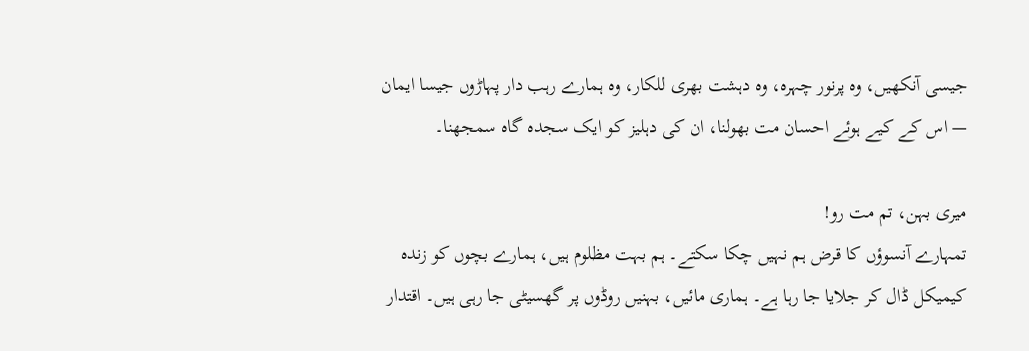جیسی آنکھیں، وہ پرنور چہرہ، وہ دہشت بھری للکار، وہ ہمارے رہب دار پہاڑوں جیسا ایمان — اس کے کیے ہوئے احسان مت بھولنا، ان کی دہلیز کو ایک سجدہ گاہ سمجھنا۔

میری بہن، تم مت رو!
تمہارے آنسوؤں کا قرض ہم نہیں چکا سکتے۔ ہم بہت مظلوم ہیں، ہمارے بچوں کو زندہ کیمیکل ڈال کر جلایا جا رہا ہے۔ ہماری مائیں، بہنیں روڈوں پر گھسیٹی جا رہی ہیں۔ اقتدار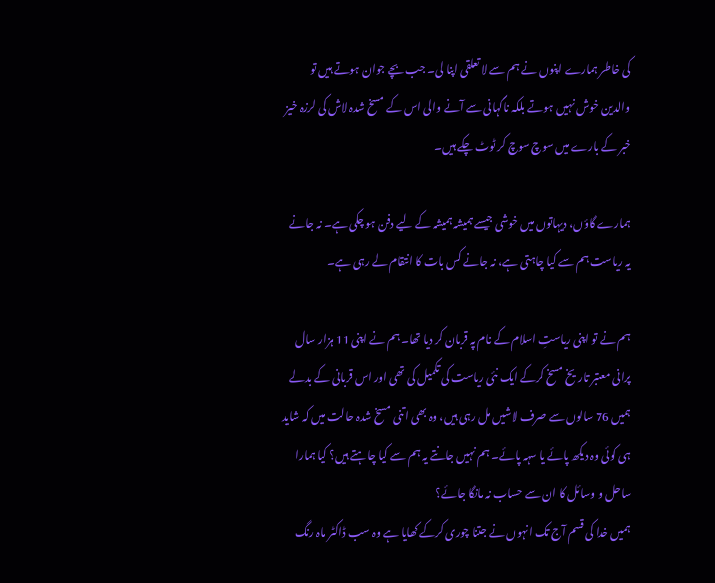کی خاطر ہمارے اپنوں نے ہم سے لا تعلقی اپنا لی۔ جب بچے جوان ہوتے ہیں تو والدین خوش نہیں ہوتے بلکہ ناگہانی سے آنے والی اس کے مسخ شدہ لاش کی لرزہ خیز خبر کے بارے میں سوچ سوچ کر ٹوٹ چکے ہیں۔

ہمارے گاؤں، دیہاتوں میں خوشی جیسے ہمیشہ ہمیشہ کے لیے دفن ہو چکی ہے۔ نہ جانے یہ ریاست ہم سے کیا چاہتی ہے، نہ جانے کس بات کا انتقام لے رہی ہے۔

ہم نے تو اپنی ریاستِ اسلام کے نام پہ قربان کر دیا تھا۔ ہم نے اپنی 11 ہزار سال پرانی معتبر تاریخ مسخ کرکے ایک نئی ریاست کی تکمیل کی تھی اور اس قربانی کے بدلے ہمیں 76 سالوں سے صرف لاشیں مل رہی ہیں، وہ بھی اتنی مسخ شدہ حالت میں کہ شاید ہی کوئی وہ دیکھ پائے یا سہہ پائے۔ ہم نہیں جانتے یہ ہم سے کیا چاہتے ہیں؟ کیا ہمارا ساحل و وسائل کا ان سے حساب نہ مانگا جائے؟
ہمیں خدا کی قسم آج تک انہوں نے جتنا چوری کرکے کھایا ہے وہ سب ڈاکٹر ماہ رنگ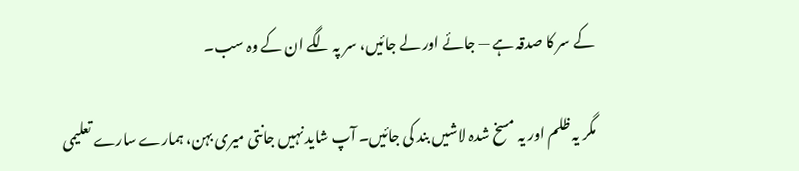کے سر کا صدقہ ہے — جائے اور لے جائیں، سر پہ لگے ان کے وہ سب۔

مگر یہ ظلم اور یہ مسخ شدہ لاشیں بند کی جائیں۔ آپ شاید نہیں جانتی میری بہن، ہمارے سارے تعلیمی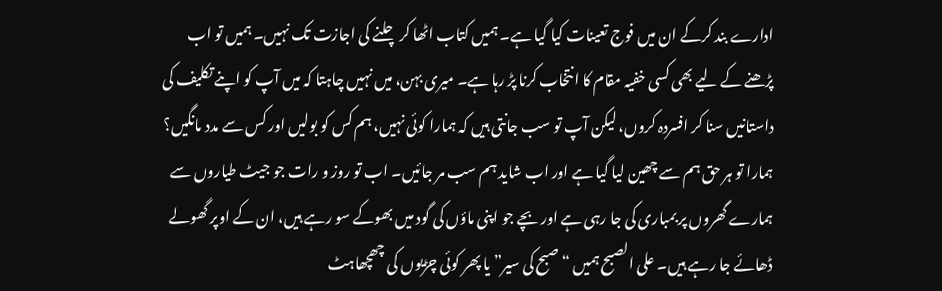ادارے بند کرکے ان میں فوج تعینات کیا گیا ہے۔ ہمیں کتاب اٹھا کر چلنے کی اجازت تک نہیں۔ ہمیں تو اب پڑھنے کے لیے بھی کسی خفیہ مقام کا انتخاب کرنا پڑ رہا ہے۔ میری بہن، میں نہیں چاہتا کہ میں آپ کو اپنے تکلیف کی داستانیں سنا کر افسردہ کروں، لیکن آپ تو سب جانتی ہیں کہ ہمارا کوئی نہیں، ہم کس کو بولیں اور کس سے مدد مانگیں؟ ہمارا تو ہر حق ہم سے چھین لیا گیا ہے اور اب شاید ہم سب مر جائیں۔ اب تو روز و رات جو جیٹ طیاروں سے ہمارے گھروں پر بمباری کی جا رہی ہے اور بچے جو اپنی ماؤں کی گود میں بھوکے سو رہے ہیں، ان کے اوپر گھولے ڈھائے جا رہے ہیں۔ علی الصبح ہمیں “صبح کی سیر” یا پھر کوئی چڑیوں کی چھچھاہٹ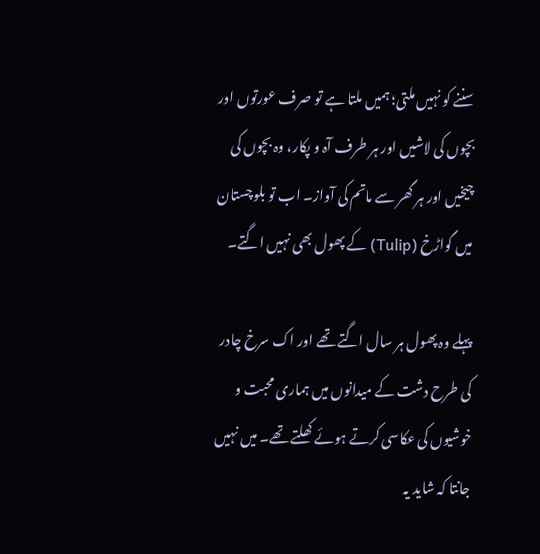سننے کو نہیں ملتی؛ ہمیں ملتا ہے تو صرف عورتوں اور بچوں کی لاشیں اور ہر طرف آہ و پکار، وہ بچوں کی چیخیں اور ہر گھر سے ماتم کی آواز۔ اب تو بلوچستان میں گواڑخ (Tulip) کے پھول بھی نہیں اگتے۔

پہلے وہ پھول ہر سال اگتے تھے اور اک سرخ چادر کی طرح دشت کے میدانوں میں ہماری محبت و خوشیوں کی عکاسی کرتے ہوئے کھلتے تھے۔ میں نہیں جانتا کہ شاید یہ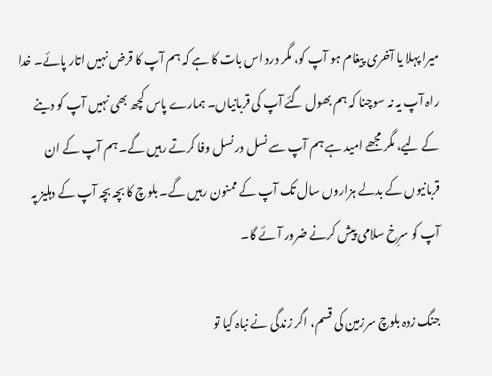میرا پہلا یا آخری پیغام ہو آپ کو، مگر درد اس بات کا ہے کہ ہم آپ کا قرض نہیں اتار پائے۔ خدا راہ آپ یہ نہ سوچنا کہ ہم بھول گئے آپ کی قربانیاں۔ ہمارے پاس کچھ بھی نہیں آپ کو دینے کے لیے، مگر مجھے امید ہے ہم آپ سے نسل در نسل وفا کرتے رہیں گے۔ ہم آپ کے ان قربانیوں کے بدلے ہزاروں سال تک آپ کے ممنون رہیں گے۔ بلوچ کا بچہ بچہ آپ کے دہلیز پہ آپ کو سرِخ سلامی پیش کرنے ضرور آئے گا۔

جنگ زدہ بلوچ سرزمین کی قسم، اگر زندگی نے نباہ کیا تو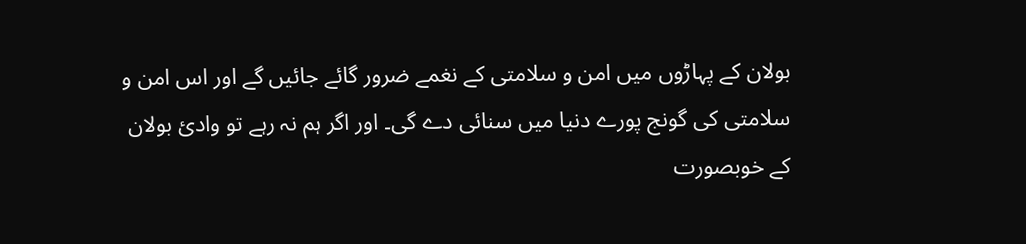بولان کے پہاڑوں میں امن و سلامتی کے نغمے ضرور گائے جائیں گے اور اس امن و سلامتی کی گونج پورے دنیا میں سنائی دے گی۔ اور اگر ہم نہ رہے تو وادیٔ بولان کے خوبصورت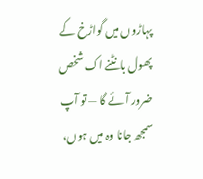پہاڑوں میں گواڑخ کے پھول بانٹنے اک شخص ضرور آئے گا — تو آپ سمجھ جانا وہ میں ہوں،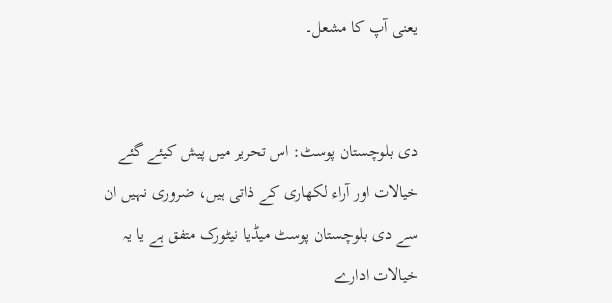یعنی آپ کا مشعل۔


دی بلوچستان پوسٹ: اس تحریر میں پیش کیئے گئے خیالات اور آراء لکھاری کے ذاتی ہیں، ضروری نہیں ان سے دی بلوچستان پوسٹ میڈیا نیٹورک متفق ہے یا یہ خیالات ادارے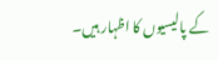کے پالیسیوں کا اظہار ہیں۔